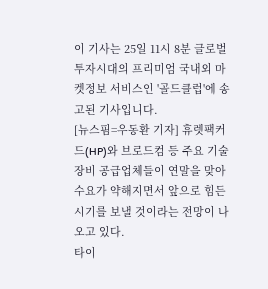이 기사는 25일 11시 8분 글로벌 투자시대의 프리미엄 국내외 마켓정보 서비스인 '골드클럽'에 송고된 기사입니다.
[뉴스핌=우동환 기자] 휴렛팩커드(HP)와 브로드컴 등 주요 기술장비 공급업체들이 연말을 맞아 수요가 약해지면서 앞으로 힘든 시기를 보낼 것이라는 전망이 나오고 있다.
타이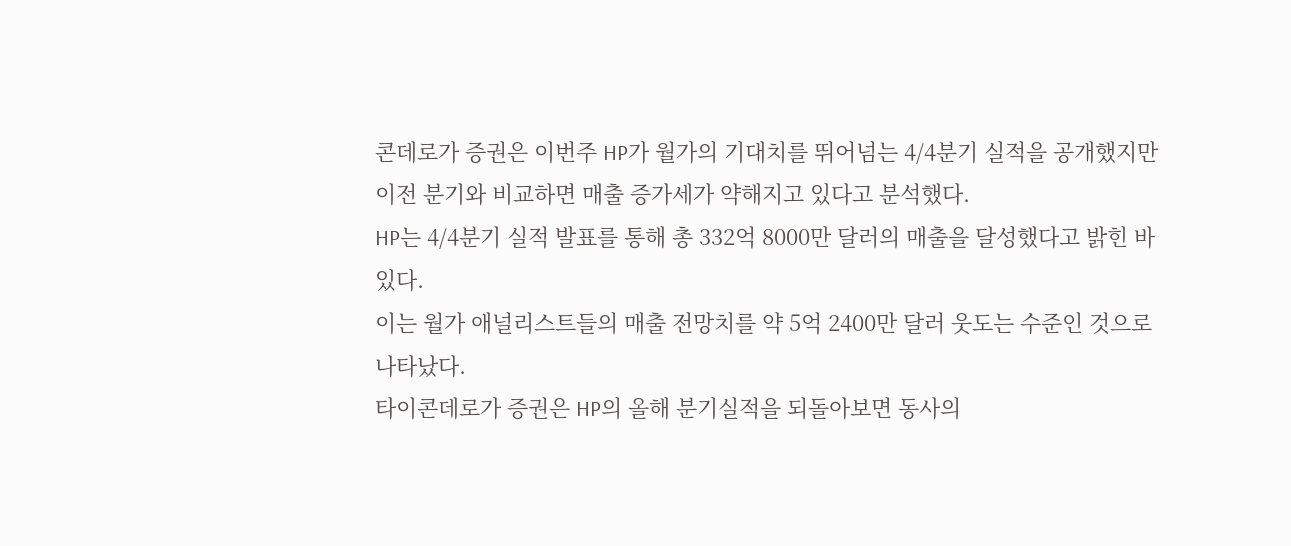콘데로가 증권은 이번주 HP가 월가의 기대치를 뛰어넘는 4/4분기 실적을 공개했지만 이전 분기와 비교하면 매출 증가세가 약해지고 있다고 분석했다.
HP는 4/4분기 실적 발표를 통해 총 332억 8000만 달러의 매출을 달성했다고 밝힌 바 있다.
이는 월가 애널리스트들의 매출 전망치를 약 5억 2400만 달러 웃도는 수준인 것으로 나타났다.
타이콘데로가 증권은 HP의 올해 분기실적을 되돌아보면 동사의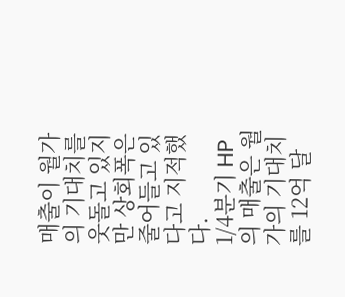매출이 월가의 기대치를 웃돌고 있지만 상회폭은 줄어들고 있다고 지적했다.
1/4분기 HP의 매출은 월가의 기대치를 12억 달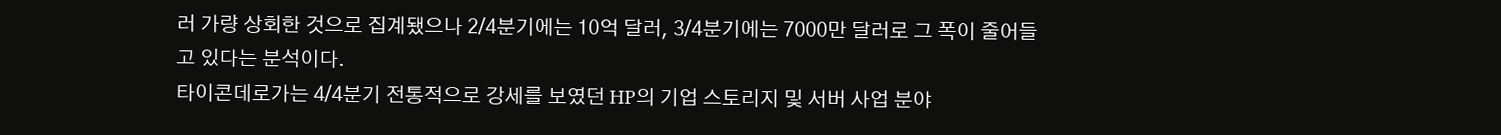러 가량 상회한 것으로 집계됐으나 2/4분기에는 10억 달러, 3/4분기에는 7000만 달러로 그 폭이 줄어들고 있다는 분석이다.
타이콘데로가는 4/4분기 전통적으로 강세를 보였던 HP의 기업 스토리지 및 서버 사업 분야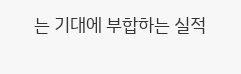는 기대에 부합하는 실적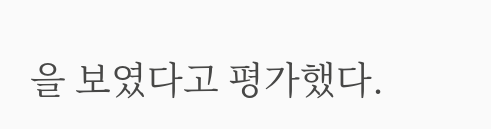을 보였다고 평가했다.